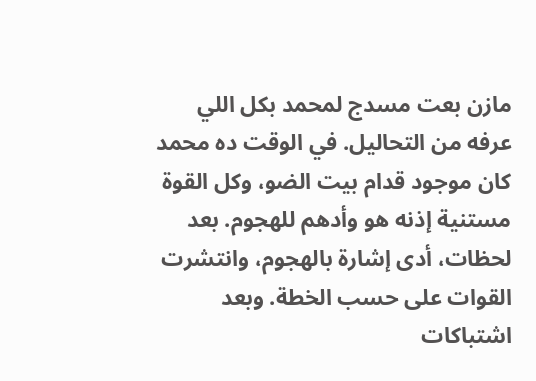مازن بعت مسدج لمحمد بكل اللي عرفه من التحاليل. في الوقت ده محمد كان موجود قدام بيت الضو، وكل القوة مستنية إذنه هو وأدهم للهجوم. بعد لحظات، أدى إشارة بالهجوم، وانتشرت القوات على حسب الخطة. وبعد اشتباكات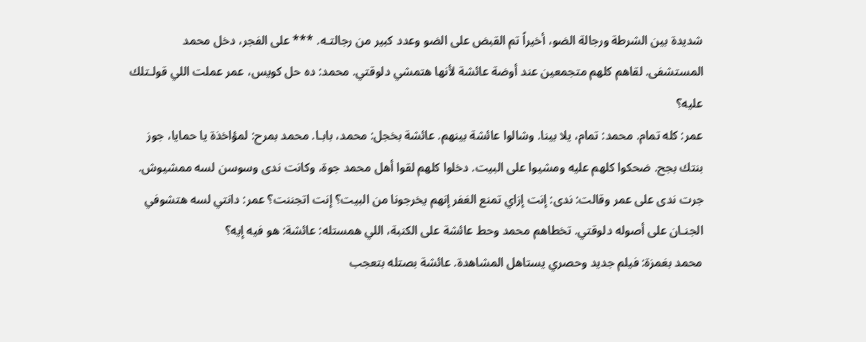شديدة بين الشرطة ورجالة الضو، أخيراً تم القبض على الضو وعدد كبير من رجالتـه. *** على الفجر، دخل محمد المستشفى. لقاهم كلهم متجمعين عند أوضة عائشة لأنها هتمشي دلوقتي. محمد: ده حل كويس، عمر عملت اللي قولـتلك عليه؟
عمر: كله تمام. محمد: تمام، يلا بينا. وشالوا عائشة بينهم. عائشة بخجل: محمد، بابـا. محمد بمرح: لمؤاخذة يا حمايا، جوز بنتك بجح. ضحكوا كلهم عليه ومشيوا على البيت. دخلوا كلهم لقوا أهل محمد جوة، وكانت ندى وسوسن لسه ممشيوش. جرت ندى على عمر وقالت: ندى: إنت إزاي تمنع الغفر إنهم يخرجونا من البيت؟ إنت اتجننت؟ عمر: دانتي لسه هتشوفي الجنـان على أصوله دلوقتي. تخطاهم محمد وحط عائشة على الكنبة، اللي همستله: عائشة: هو فيه إيه؟
محمد بغمزة: فيلم جديد وحصري يستاهل المشاهدة. عائشة بصتله بتعجب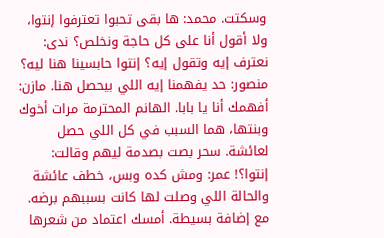وسكتت. محمد: ها بقى تحبوا تعترفوا إنتوا، ولا أقول أنا على كل حاجة ونخلص؟ ندى: نعترف إيه وتقول إيه؟ إنتوا حابسينا هنا ليه؟ منصور: حد يفهمنا إيه اللي بيحصل هنا. مازن: أفهمك أنا يا بابا. الهانم المحترمة مرات أخوك وبنتها، هما السبب في كل اللي حصل لعائشة. سحر بصت بصدمة ليهم وقالت: إنتوا؟! عمر: ومش كده وبس، خطف عائشة والحالة اللي وصلت لها كانت بسببهم برضه.
مع إضافة بسيطة. أمسك اعتماد من شعرها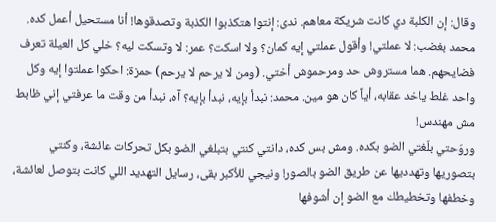وقال: إن الكلبة دي كانت شريكة معاهم. ندى: إنتوا هتكذبوا الكذبة وتصدقوها! أنا مستحيل أعمل كده. محمد بغضب: لا عملتي! وأقول عملتي إيه كمان؟ ولا اسكت؟ عمر: لا وتسكت ليه؟ خلي كل العيلة تعرف فضايحهم. هما مستروش حد ومرحموش أختي. (ومن لا يرحم لا يرحم) حمزة: احكوا عملتوا إيه وكل واحد غلط ياخد عقابه، أياً كان هو مين. محمد: نبدأ بإيه، نبدأ بإيه؟ آه، نبدأ من وقت ما عرفتي إني ظابط مش مهندس!
وروّحتي بلّغتي الضو بكده. ومش بس كده، دانتي كنتي بتبلغي الضو بكل تحركات عائشة، وكنتي بتصوريها وتهدديها عن طريق الضو بالصور! ونيجي للأكبر بقى، رسايل التهديد اللي كانت بتوصل لعائشة، وخطفها وتخطيطك مع الضو إن أشوفها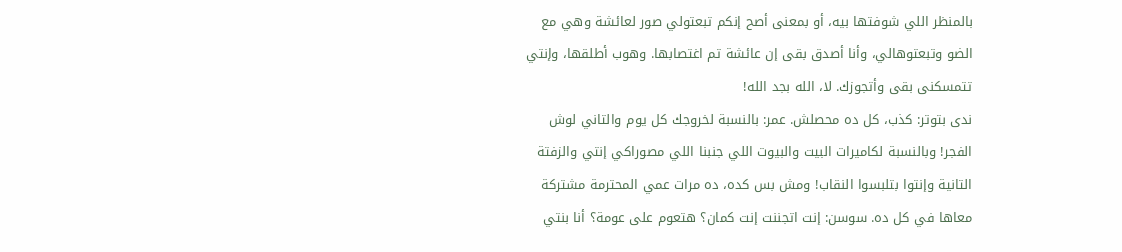بالمنظر اللي شوفتها بيه، أو بمعنى أصح إنكم تبعتولي صور لعائشة وهي مع الضو وتبعتوهالي، وأنا أصدق بقى إن عائشة تم اغتصابها. وهوب أطلقها، وإنتي تتمسكنى بقى وأتجوزك. لا، الله بجد الله!
ندى بتوتر: كذب، كل ده محصلش. عمر: بالنسبة لخروجك كل يوم والتاني لوش الفجر! وبالنسبة لكاميرات البيت والبيوت اللي جنبنا اللي مصوراكي إنتي والزفتة التانية وإنتوا بتلبسوا النقاب! ومش بس كده، ده مرات عمي المحترمة مشتركة معاها في كل ده. سوسن: إنت اتجننت إنت كمان؟ هتعوم على عومة؟ أنا بنتي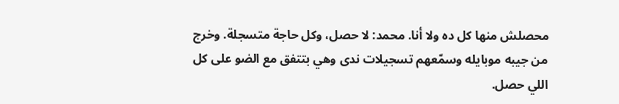محصلش منها كل ده ولا أنا. محمد: لا حصل، وكل حاجة متسجلة. وخرج من جيبه موبايله وسمّعهم تسجيلات ندى وهي بتتفق مع الضو على كل اللي حصل.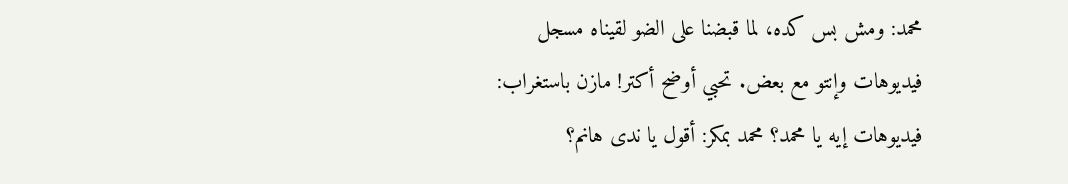محمد: ومش بس كده، لما قبضنا على الضو لقيناه مسجل فيديوهات وإنتو مع بعض. تحبي أوضح أكتر! مازن باستغراب: فيديوهات إيه يا محمد؟ محمد بمكر: أقول يا ندى هانم؟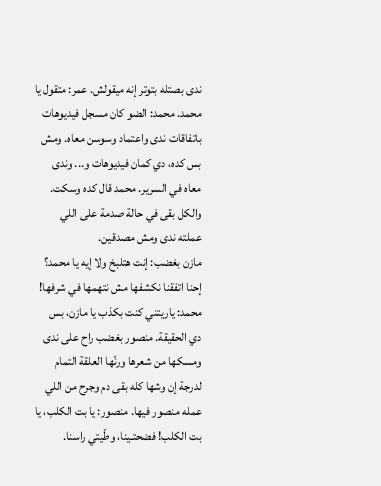ندى بصتله بتوتر إنه ميقولش. عمر: متقول يا محمد. محمد: الضو كان مسجل فيديوهات باتفاقات ندى واعتماد وسوسن معاه. ومش بس كده، دي كمان فيديوهات و... وندى معاه في السرير. محمد قال كده وسكت. والكل بقى في حالة صدمة على اللي عملته ندى ومش مصدقين.
مازن بغضب: إنت هتلبخ ولا إيه يا محمد؟ إحنا اتفقنا نكشفها مش نتهمها في شرفها! محمد: ياريتني كنت بكذب يا مازن، بس دي الحقيقة. منصور بغضب راح على ندى ومسكها من شعرها ورنّها العلقة التمام لدرجة إن وشها كله بقى دم وجرح من اللي عمله منصور فيها. منصور: يا بت الكلب، يا بت الكلب! فضحتـينا، وطّيتي راسنا.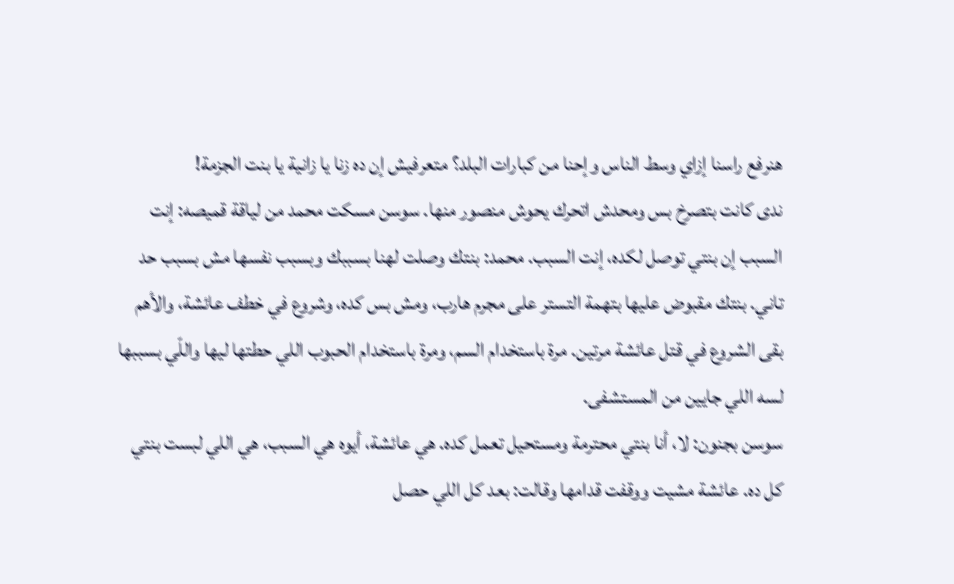هنرفع راسنا إزاي وسط الناس وإحنا من كبارات البلد؟ متعرفيش إن ده زنا يا زانية يا بنت الجزمة!
ندى كانت بتصرخ بس ومحدش اتحرك يحوش منصور منها. سوسن مسكت محمد من لياقة قميصه: إنت السبب إن بنتي توصل لكده، إنت السبب. محمد: بنتك وصلت لهنا بسببك وبسبب نفسها مش بسبب حد تاني. بنتك مقبوض عليها بتهمة التستر على مجرم هارب، ومش بس كده، وشروع في خطف عائشة، والأهم بقى الشروع في قتل عائشة مرتين. مرة باستخدام السم، ومرة باستخدام الحبوب اللي حطتها ليها واللّي بسببها لسه اللي جايين من المستشفى.
سوسن بجنون: لا، أنا بنتي محترمة ومستحيل تعمل كده. هي عائشة، أيوه هي السبب، هي اللي لبست بنتي كل ده. عائشة مشيت ووقفت قدامها وقالت: بعد كل اللي حصل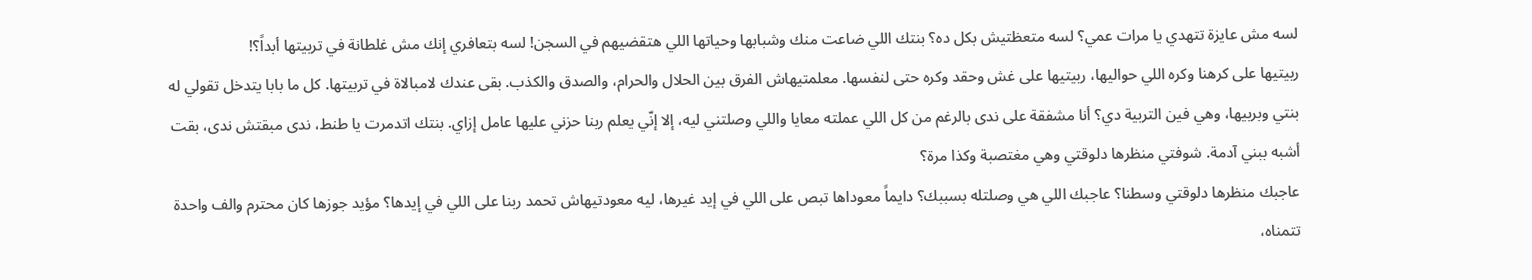لسه مش عايزة تتهدي يا مرات عمي؟ لسه متعظتيش بكل ده؟ بنتك اللي ضاعت منك وشبابها وحياتها اللي هتقضيهم في السجن! لسه بتعافري إنك مش غلطانة في تربيتها أبداً؟!
ربيتيها على كرهنا وكره اللي حواليها، ربيتيها على غش وحقد وكره حتى لنفسها. معلمتيهاش الفرق بين الحلال والحرام، والصدق والكذب. بقى عندك لامبالاة في تربيتها. كل ما بابا يتدخل تقولي له بنتي وبربيها، وهي فين التربية دي؟ أنا مشفقة على ندى بالرغم من كل اللي عملته معايا واللي وصلتني ليه، إلا إنّي يعلم ربنا حزني عليها عامل إزاي. بنتك اتدمرت يا طنط، ندى مبقتش ندى، بقت أشبه ببني آدمة. شوفتي منظرها دلوقتي وهي مغتصبة وكذا مرة؟
عاجبك منظرها دلوقتي وسطنا؟ عاجبك اللي هي وصلتله بسببك؟ دايماً معوداها تبص على اللي في إيد غيرها، ليه معودتيهاش تحمد ربنا على اللي في إيدها؟ مؤيد جوزها كان محترم والف واحدة تتمناه،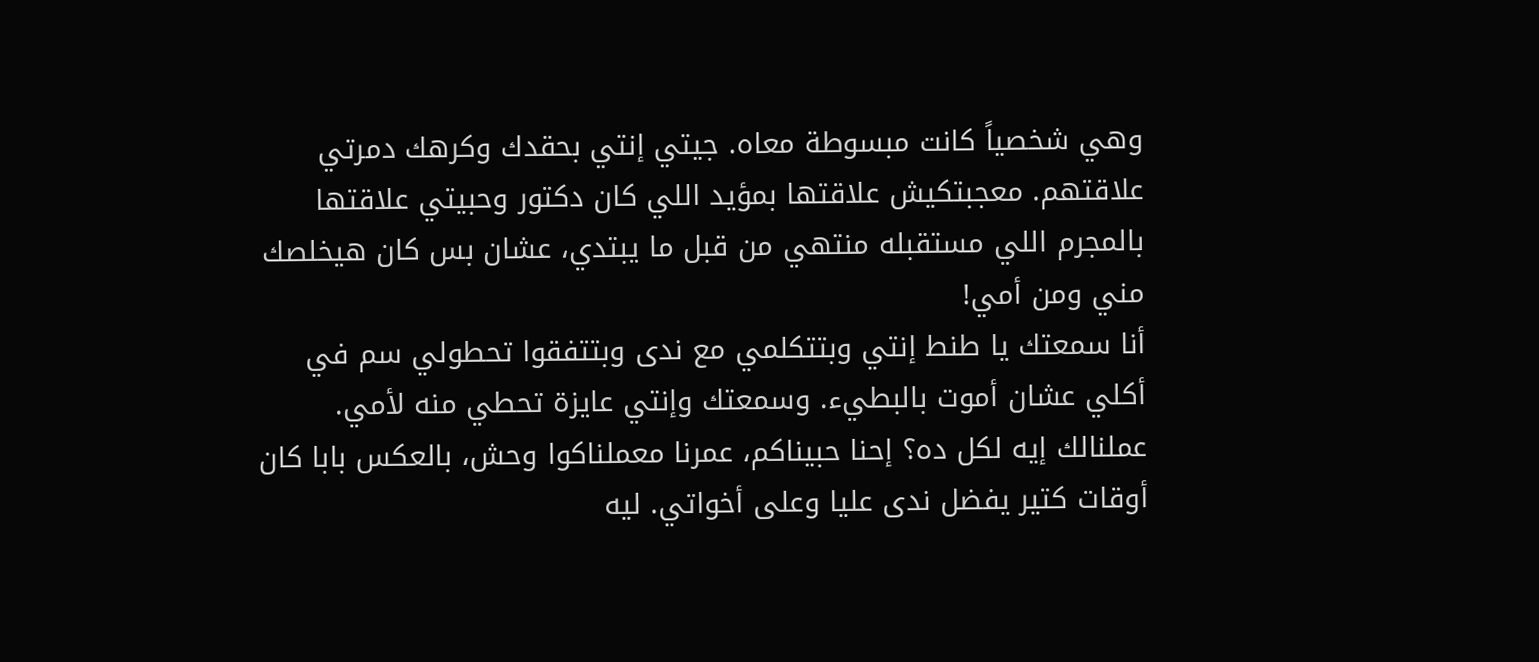وهي شخصياً كانت مبسوطة معاه. جيتي إنتي بحقدك وكرهك دمرتي علاقتهم. معجبتكيش علاقتها بمؤيد اللي كان دكتور وحبيتي علاقتها بالمجرم اللي مستقبله منتهي من قبل ما يبتدي، عشان بس كان هيخلصك مني ومن أمي!
أنا سمعتك يا طنط إنتي وبتتكلمي مع ندى وبتتفقوا تحطولي سم في أكلي عشان أموت بالبطيء. وسمعتك وإنتي عايزة تحطي منه لأمي. عملنالك إيه لكل ده؟ إحنا حبيناكم، عمرنا معملناكوا وحش، بالعكس بابا كان أوقات كتير يفضل ندى عليا وعلى أخواتي. ليه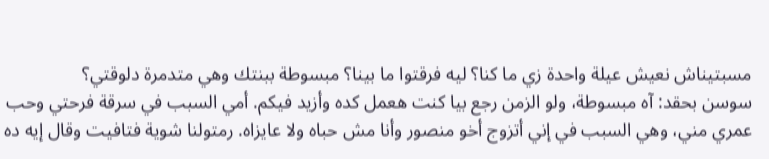مسبتيناش نعيش عيلة واحدة زي ما كنا؟ ليه فرقتوا ما بينا؟ مبسوطة ببنتك وهي متدمرة دلوقتي؟
سوسن بحقد: آه مبسوطة، ولو الزمن رجع بيا كنت هعمل كده وأزيد فيكم. أمي السبب في سرقة فرحتي وحب عمري مني، وهي السبب في إني أتزوج أخو منصور وأنا مش حباه ولا عايزاه. رمتولنا شوية فتافيت وقال إيه ده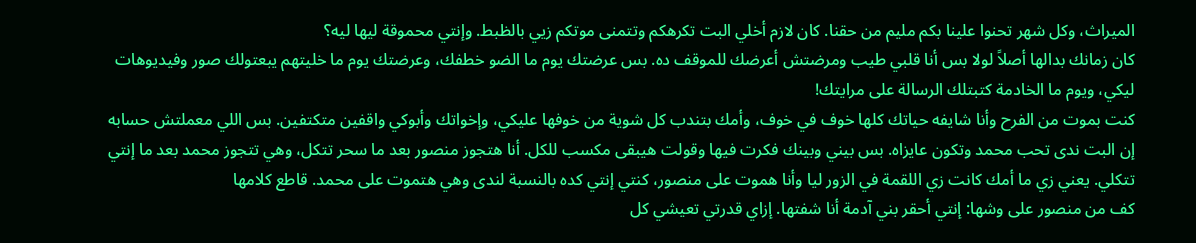الميراث، وكل شهر تحنوا علينا بكم مليم من حقنا. كان لازم أخلي البت تكرهكم وتتمنى موتكم زيي بالظبط. وإنتي محموقة ليها ليه؟
كان زمانك بدالها أصلاً لولا بس أنا قلبي طيب ومرضتش أعرضك للموقف ده. بس عرضتك يوم ما الضو خطفك، وعرضتك يوم ما خليتهم يبعتولك صور وفيديوهات ليكي، ويوم ما الخادمة كتبتلك الرسالة على مرايتك!
كنت بموت من الفرح وأنا شايفه حياتك كلها خوف في خوف، وأمك بتندب كل شوية من خوفها عليكي، وإخواتك وأبوكي واقفين متكتفين. بس اللي معملتش حسابه إن البت ندى تحب محمد وتكون عايزاه. بس بيني وبينك فكرت فيها وقولت هيبقى مكسب للكل. أنا هتجوز منصور بعد ما سحر تتكل، وهي تتجوز محمد بعد ما إنتي تتكلي. يعني زي ما أمك كانت زي اللقمة في الزور ليا وأنا هموت على منصور، كنتي إنتي كده بالنسبة لندى وهي هتموت على محمد. قاطع كلامها
كف من منصور على وشها: إنتي أحقر بني آدمة أنا شفتها. إزاي قدرتي تعيشي كل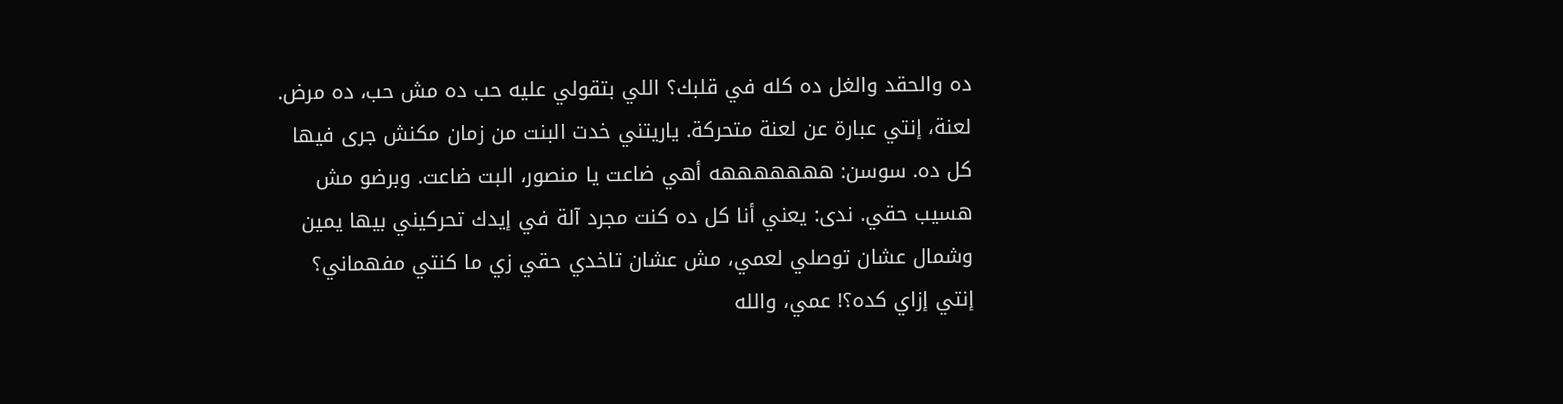ده والحقد والغل ده كله في قلبك؟ اللي بتقولي عليه حب ده مش حب، ده مرض. لعنة، إنتي عبارة عن لعنة متحركة. ياريتني خدت البنت من زمان مكنش جرى فيها كل ده. سوسن: هههههههه أهي ضاعت يا منصور، البت ضاعت. وبرضو مش هسيب حقي. ندى: يعني أنا كل ده كنت مجرد آلة في إيدك تحركيني بيها يمين وشمال عشان توصلي لعمي، مش عشان تاخدي حقي زي ما كنتي مفهماني؟
إنتي إزاي كده؟! عمي، والله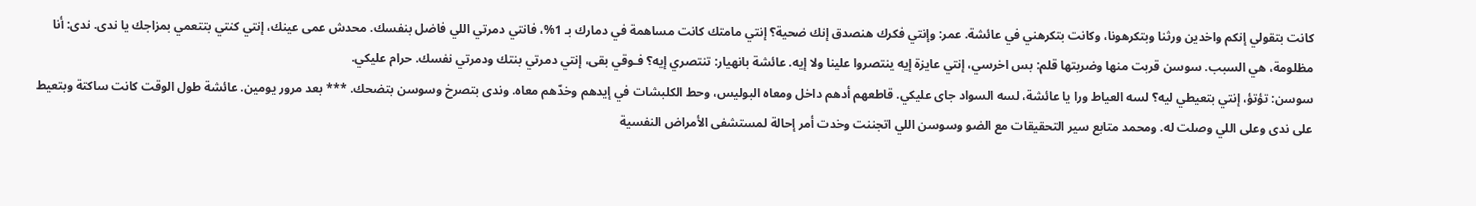كانت بتقولي إنكم واخدين ورثنا وبتكرهونا، وكانت بتكرهني في عائشة. عمر: وإنتي فكرك هنصدق إنك ضحية؟ إنتي مامتك كانت مساهمة في دمارك بـ 1%، فانتي دمرتي اللي فاضل بنفسك. محدش عمى عينك، إنتي كنتي بتتعمي بمزاجك يا ندى. ندى: أنا مظلومة، هي السبب. سوسن قربت منها وضربتها قلم: بس اخرسي، إنتي عايزة إيه ينتصروا علينا ولا إيه. عائشة بانهيار: تنتصري إيه؟ فـوقي بقى، إنتي دمرتي بنتك ودمرتي نفسك. حرام عليكي.
سوسن: تؤتؤ، إنتي بتعيطي ليه؟ لسه العياط ورا يا عائشة، لسه السواد جاى عليكي. قاطعهم أدهم داخل ومعاه البوليس، وحط الكلبشات في إيدهم وخدّهم معاه. وندى بتصرخ وسوسن بتضحك. *** بعد مرور يومين. عائشة طول الوقت كانت ساكتة وبتعيط على ندى وعلى اللي وصلت له. ومحمد متابع سير التحقيقات مع الضو وسوسن اللي اتجننت وخدت أمر إحالة لمستشفى الأمراض النفسية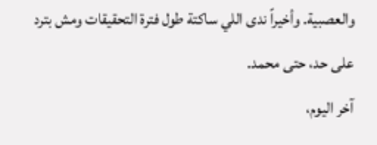والعصبية. وأخيراً ندى اللي ساكتة طول فترة التحقيقات ومش بترد على حد، حتى محمد.
آخر اليوم،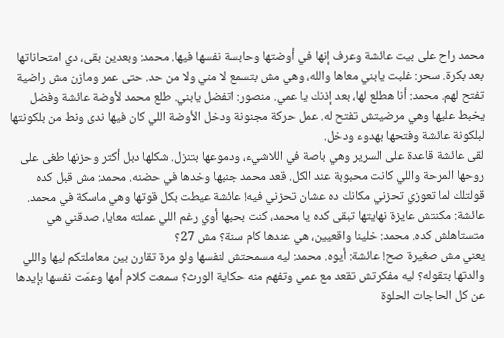محمد راح على بيت عائشة وعرف إنها في أوضتها وحابسة نفسها فيها. محمد: وبعدين بقى، دي امتحاناتها بعد بكرة. سحر: غلبت يابني معاها والله، وهي مش بتسمع لا مني ولا من حد. حتى عمر ومازن مش راضية تفتح لهم. محمد: أنا هطلع لها، بعد إذنك يا عمي. منصور: اتفضل يابني. طلع محمد لأوضة عائشة وفضل يخبط عليها وهي مرضيتش تفتح له. عمل حركة مجنونة ودخل الأوضة اللي كان فيها ندى ونط من بلكونتها لبلكونة عائشة وفتحها بهدوء ودخل.
لقى عائشة قاعدة على السرير وهي باصة في اللاشيء، ودموعها بتنزل. شكلها دبل أكتر وحزنها طغى على روحها المرحة واللي كانت محبوبة عند الكل. قعد محمد جنبها وخدها في حضنه. محمد: مش قبل كده قولتلك لما تعوزي تحزني مكانك ده عشان تحزني فيه! عائشة عيطت بكل قوتها وهي ماسكة في محمد. عائشة: مكنتش عايزة نهايتها تبقى كده يا محمد، كنت بحبها أوي رغم اللي عملته معايا، صدقني هي متستاهلش كده. محمد: خلينا واقعيين، هي عندها كام سنة؟ مش 27؟
يعني مش صغيرة صح! عائشة: أيوه. محمد: ليه مسمحتش لنفسها ولو مرة تقارن بين معاملتكم ليها واللي والدتها بتقوله؟ ليه مفكرتش تقعد مع عمي وتفهم منه حكاية الورث؟ سمعت كلام أمها وعمّت نفسها بإيدها عن كل الحاجات الحلوة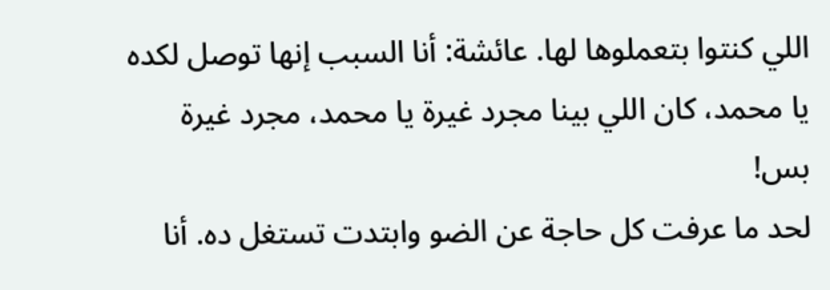اللي كنتوا بتعملوها لها. عائشة: أنا السبب إنها توصل لكده يا محمد، كان اللي بينا مجرد غيرة يا محمد، مجرد غيرة بس!
لحد ما عرفت كل حاجة عن الضو وابتدت تستغل ده. أنا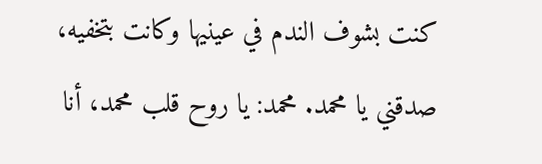كنت بشوف الندم في عينيها وكانت بتخفيه، صدقني يا محمد. محمد: يا روح قلب محمد، أنا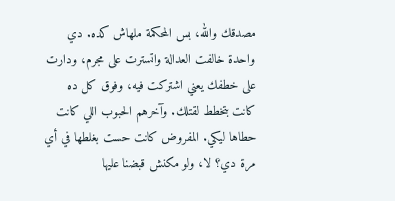مصدقك والله، بس المحكمة ملهاش كده. دي واحدة خالفت العدالة واتسترت على مجرم، ودارت على خطفك يعني اشتركت فيه، وفوق كل ده كانت بتخطط لقتلك. وآخرهم الحبوب اللي كانت حطاها ليكي. المفروض كانت حست بغلطها في أي مرة دي؟ لا، ولو مكنش قبضنا عليها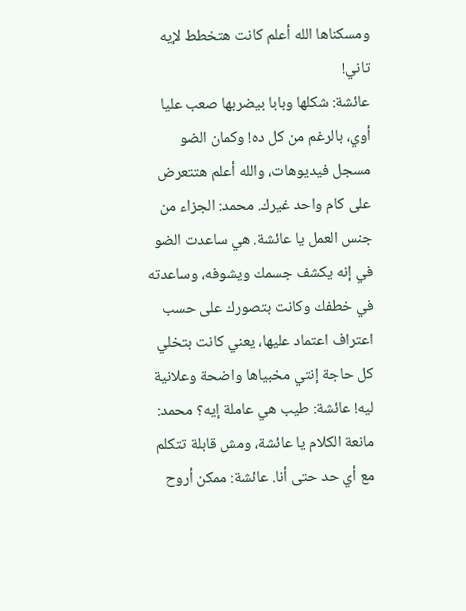ومسكناها الله أعلم كانت هتخطط لإيه تاني!
عائشة: شكلها وبابا بيضربها صعب عليا أوي، بالرغم من كل ده! وكمان الضو مسجل فيديوهات، والله أعلم هتتعرض على كام واحد غيرك. محمد: الجزاء من جنس العمل يا عائشة. هي ساعدت الضو في إنه يكشف جسمك ويشوفه، وساعدته في خطفك وكانت بتصورك على حسب اعتراف اعتماد عليها، يعني كانت بتخلي كل حاجة إنتي مخبياها واضحة وعلانية ليه! عائشة: طيب هي عاملة إيه؟ محمد: مانعة الكلام يا عائشة، ومش قابلة تتكلم مع أي حد حتى أنا. عائشة: ممكن أروح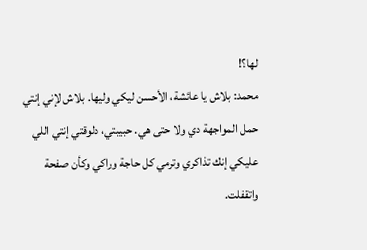لها؟!
محمد: بلاش يا عائشة، الأحسن ليكي وليها. بلاش لإني إنتي حمل المواجهة دي ولا حتى هي. حبيبتي، دلوقتي إنتي اللي عليكي إنك تذاكري وترمي كل حاجة وراكي وكأن صفحة واتقفلت.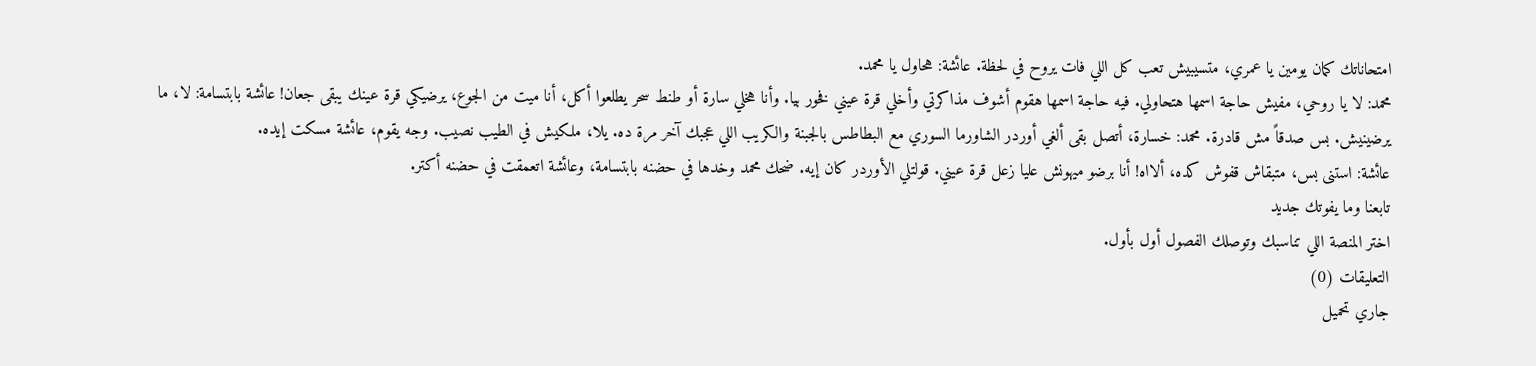امتحاناتك كمان يومين يا عمري، متسيبيش تعب كل اللي فات يروح في لحظة. عائشة: هحاول يا محمد.
محمد: لا يا روحي، مفيش حاجة اسمها هتحاولي. فيه حاجة اسمها هقوم أشوف مذاكرتي وأخلي قرة عيني فخور بيا. وأنا هخلي سارة أو طنط سحر يطلعوا أكل، أنا ميت من الجوع، يرضيكي قرة عينك يبقى جعان! عائشة بابتسامة: لا، ما يرضينيش. بس صدقاً مش قادرة. محمد: خسارة، أتصل بقى ألغي أوردر الشاورما السوري مع البطاطس بالجبنة والكريب اللي عجبك آخر مرة ده. يلا، ملكيش في الطيب نصيب. وجه يقوم، عائشة مسكت إيده.
عائشة: استنى بس، متبقاش قفوش كده، ألااه! أنا برضو ميهونش عليا زعل قرة عيني. قولتلي الأوردر كان إيه. ضحك محمد وخدها في حضنه بابتسامة، وعائشة اتعمقت في حضنه أكتر.
تابعنا وما يفوتك جديد
اختر المنصة اللي تناسبك وتوصلك الفصول أول بأول.
التعليقات (0)
جاري تحميل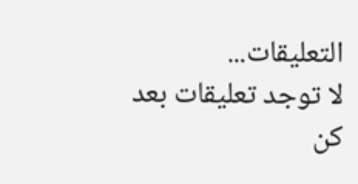التعليقات...
لا توجد تعليقات بعد
كن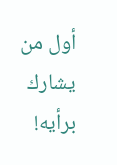أول من يشارك برأيه!